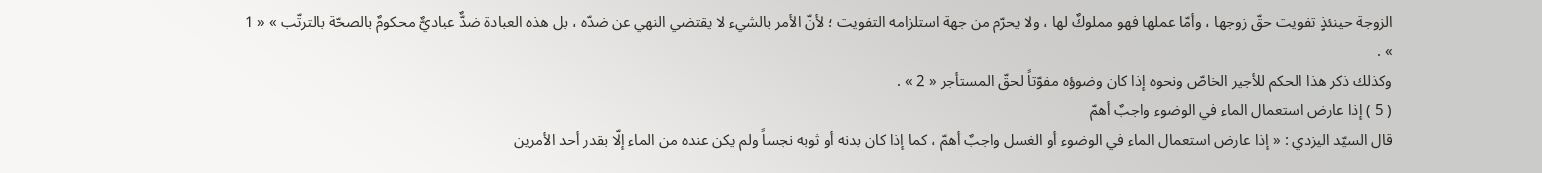الزوجة حينئذٍ تفويت حقّ زوجها ، وأمّا عملها فهو مملوكٌ لها ، ولا يحرّم من جهة استلزامه التفويت ؛ لأنّ الأمر بالشيء لا يقتضي النهي عن ضدّه ، بل هذه العبادة ضدٌّ عباديٌّ محكومٌ بالصحّة بالترتّب » « 1 » .
وكذلك ذكر هذا الحكم للأجير الخاصّ ونحوه إذا كان وضوؤه مفوّتاً لحقّ المستأجر « 2 » .
( 5 ) إذا عارض استعمال الماء في الوضوء واجبٌ أهمّ
قال السيّد اليزدي : « إذا عارض استعمال الماء في الوضوء أو الغسل واجبٌ أهمّ ، كما إذا كان بدنه أو ثوبه نجساً ولم يكن عنده من الماء إلّا بقدر أحد الأمرين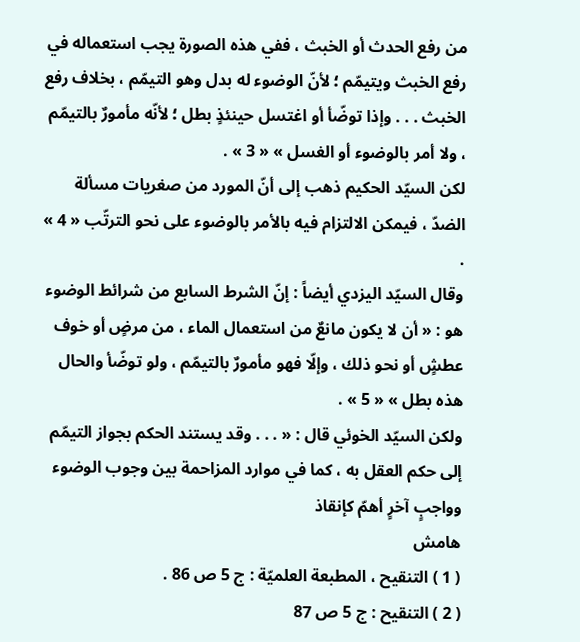من رفع الحدث أو الخبث ، ففي هذه الصورة يجب استعماله في رفع الخبث ويتيمّم ؛ لأنّ الوضوء له بدل وهو التيمّم ، بخلاف رفع الخبث . . . وإذا توضّأ أو اغتسل حينئذٍ بطل ؛ لأنّه مأمورٌ بالتيمّم ، ولا أمر بالوضوء أو الغسل » « 3 » .
لكن السيّد الحكيم ذهب إلى أنّ المورد من صغريات مسألة الضدّ ، فيمكن الالتزام فيه بالأمر بالوضوء على نحو الترتّب « 4 » .
وقال السيّد اليزدي أيضاً : إنّ الشرط السابع من شرائط الوضوء هو : « أن لا يكون مانعٌ من استعمال الماء ، من مرضٍ أو خوف عطشٍ أو نحو ذلك ، وإلّا فهو مأمورٌ بالتيمّم ، ولو توضّأ والحال هذه بطل » « 5 » .
ولكن السيّد الخوئي قال : « . . . وقد يستند الحكم بجواز التيمّم إلى حكم العقل به ، كما في موارد المزاحمة بين وجوب الوضوء وواجبٍ آخرٍ أهمّ كإنقاذ
هامش
( 1 ) التنقيح ، المطبعة العلميّة : ج 5 ص 86 .
( 2 ) التنقيح : ج 5 ص 87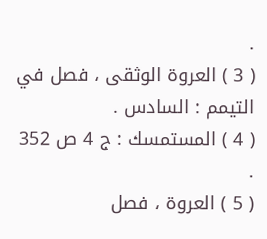.
( 3 ) العروة الوثقى ، فصل في التيمم : السادس .
( 4 ) المستمسك : ج 4 ص 352 .
( 5 ) العروة ، فصل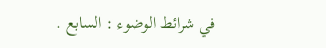في شرائط الوضوء : السابع .